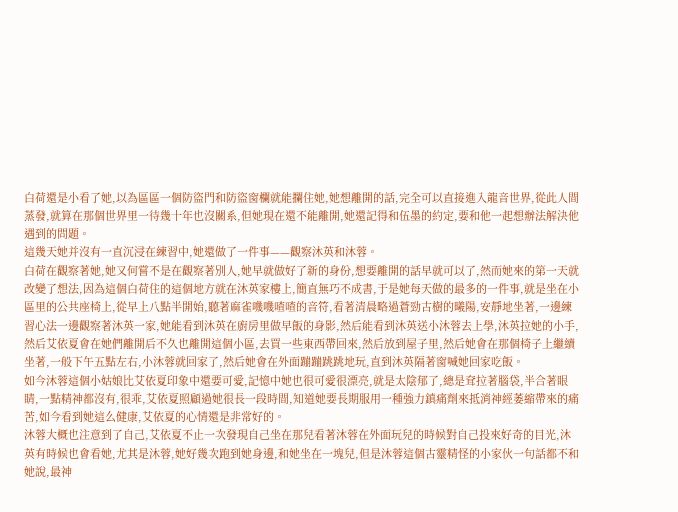白荷還是小看了她,以為區區一個防盜門和防盜窗欄就能攔住她,她想離開的話,完全可以直接進入龍音世界,從此人間蒸發,就算在那個世界里一待幾十年也沒關系,但她現在還不能離開,她還記得和伍墨的約定,要和他一起想辦法解決他遇到的問題。
這幾天她并沒有一直沉浸在練習中,她還做了一件事——觀察沐英和沐蓉。
白荷在觀察著她,她又何嘗不是在觀察著別人,她早就做好了新的身份,想要離開的話早就可以了,然而她來的第一天就改變了想法,因為這個白荷住的這個地方就在沐英家樓上,簡直無巧不成書,于是她每天做的最多的一件事,就是坐在小區里的公共座椅上,從早上八點半開始,聽著麻雀嘰嘰喳喳的音符,看著清晨略過蒼勁古樹的曦陽,安靜地坐著,一邊練習心法一邊觀察著沐英一家,她能看到沐英在廚房里做早飯的身影,然后能看到沐英送小沐蓉去上學,沐英拉她的小手,然后艾依夏會在她們離開后不久也離開這個小區,去買一些東西帶回來,然后放到屋子里,然后她會在那個椅子上繼續坐著,一般下午五點左右,小沐蓉就回家了,然后她會在外面蹦蹦跳跳地玩,直到沐英隔著窗喊她回家吃飯。
如今沐蓉這個小姑娘比艾依夏印象中還要可愛,記憶中她也很可愛很漂亮,就是太陰郁了,總是耷拉著腦袋,半合著眼睛,一點精神都沒有,很乖,艾依夏照顧過她很長一段時間,知道她要長期服用一種強力鎮痛劑來抵消神經萎縮帶來的痛苦,如今看到她這么健康,艾依夏的心情還是非常好的。
沐蓉大概也注意到了自己,艾依夏不止一次發現自己坐在那兒看著沐蓉在外面玩兒的時候對自己投來好奇的目光,沐英有時候也會看她,尤其是沐蓉,她好幾次跑到她身邊,和她坐在一塊兒,但是沐蓉這個古靈精怪的小家伙一句話都不和她說,最神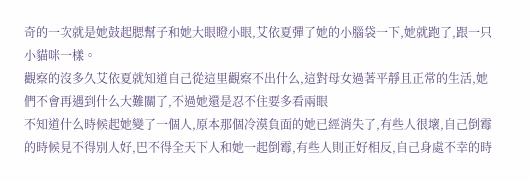奇的一次就是她鼓起腮幫子和她大眼瞪小眼,艾依夏彈了她的小腦袋一下,她就跑了,跟一只小貓咪一樣。
觀察的沒多久艾依夏就知道自己從這里觀察不出什么,這對母女過著平靜且正常的生活,她們不會再遇到什么大難關了,不過她還是忍不住要多看兩眼
不知道什么時候起她變了一個人,原本那個冷漠負面的她已經消失了,有些人很壞,自己倒霉的時候見不得別人好,巴不得全天下人和她一起倒霉,有些人則正好相反,自己身處不幸的時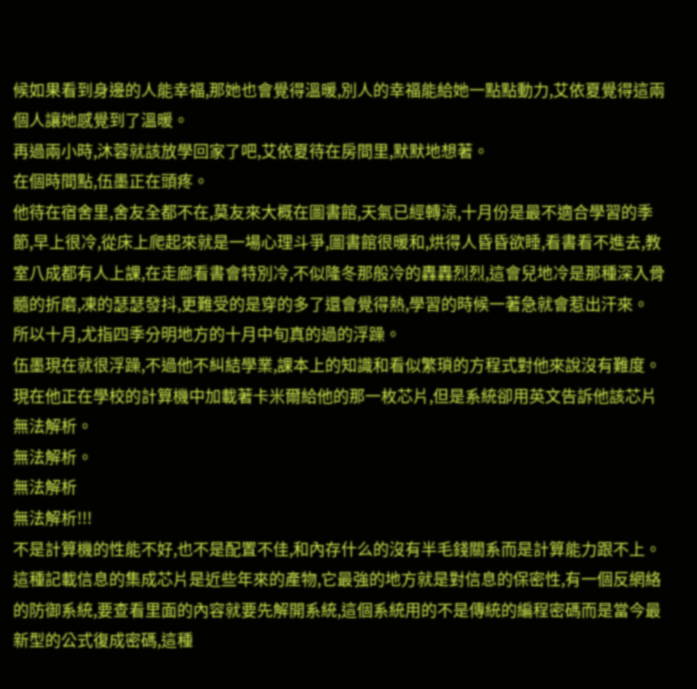候如果看到身邊的人能幸福,那她也會覺得溫暖,別人的幸福能給她一點點動力,艾依夏覺得這兩個人讓她感覺到了溫暖。
再過兩小時,沐蓉就該放學回家了吧,艾依夏待在房間里,默默地想著。
在個時間點,伍墨正在頭疼。
他待在宿舍里,舍友全都不在,莫友來大概在圖書館,天氣已經轉涼,十月份是最不適合學習的季節,早上很冷,從床上爬起來就是一場心理斗爭,圖書館很暖和,烘得人昏昏欲睡,看書看不進去,教室八成都有人上課,在走廊看書會特別冷,不似隆冬那般冷的轟轟烈烈,這會兒地冷是那種深入骨髓的折磨,凍的瑟瑟發抖,更難受的是穿的多了還會覺得熱,學習的時候一著急就會惹出汗來。
所以十月,尤指四季分明地方的十月中旬真的過的浮躁。
伍墨現在就很浮躁,不過他不糾結學業,課本上的知識和看似繁瑣的方程式對他來說沒有難度。
現在他正在學校的計算機中加載著卡米爾給他的那一枚芯片,但是系統卻用英文告訴他該芯片無法解析。
無法解析。
無法解析
無法解析!!!
不是計算機的性能不好,也不是配置不佳,和內存什么的沒有半毛錢關系而是計算能力跟不上。
這種記載信息的集成芯片是近些年來的產物,它最強的地方就是對信息的保密性,有一個反網絡的防御系統,要查看里面的內容就要先解開系統,這個系統用的不是傳統的編程密碼而是當今最新型的公式復成密碼,這種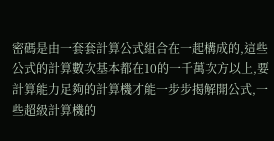密碼是由一套套計算公式組合在一起構成的,這些公式的計算數次基本都在10的一千萬次方以上,要計算能力足夠的計算機才能一步步揭解開公式,一些超級計算機的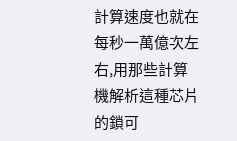計算速度也就在每秒一萬億次左右,用那些計算機解析這種芯片的鎖可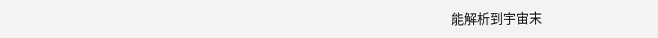能解析到宇宙末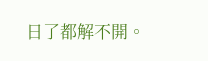日了都解不開。